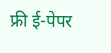फ्री ई-पेपर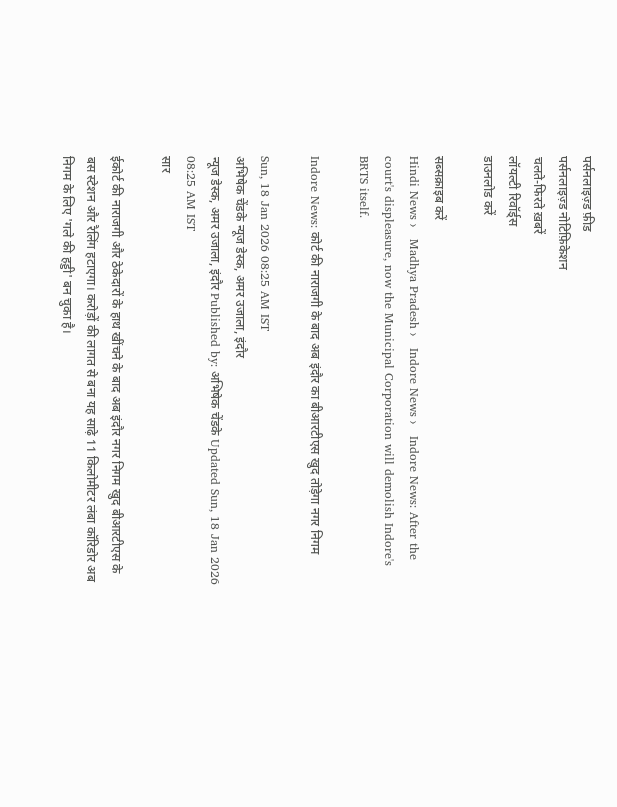पर्सनलाइज़्ड फ़ीड
पर्सनलाइज़्ड नोटिफ़िकेशन
चलते-फिरते ख़बरें
लॉयल्टी रिवॉर्ड्स
डाउनलोड करें

सब्सक्राइब करें
Hindi News ›   Madhya Pradesh ›   Indore News ›   Indore News: After the court's displeasure, now the Municipal Corporation will demolish Indore's BRTS itself.

Indore News: कोर्ट की नाराजगी के बाद अब इंदौर का बीआरटीएस खुद तोड़ेगा नगर निगम

Sun, 18 Jan 2026 08:25 AM IST
अभिषेक चेंडके न्यूज डेस्क, अमर उजाला, इंदौर
न्यूज डेस्क, अमर उजाला, इंदौर Published by: अभिषेक चेंडके Updated Sun, 18 Jan 2026 08:25 AM IST
सार

ईकोर्ट की नाराजगी और ठेकेदारों के हाथ खींचने के बाद अब इंदौर नगर निगम खुद बीआरटीएस के बस स्टेशन और रैलिंग हटाएगा। करोड़ों की लागत से बना यह साढ़े 11 किलोमीटर लंबा कॉरिडोर अब निगम के लिए 'गले की हड्डी' बन चुका है।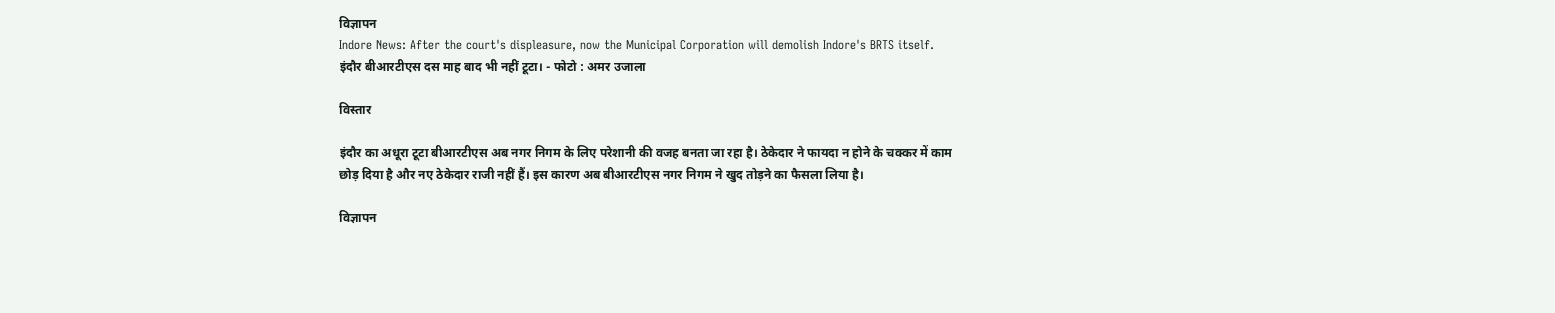विज्ञापन
Indore News: After the court's displeasure, now the Municipal Corporation will demolish Indore's BRTS itself.
इंदौर बीआरटीएस दस माह बाद भी नहीं टूटा। - फोटो : अमर उजाला

विस्तार

इंदौर का अधूरा टूटा बीआरटीएस अब नगर निगम के लिए परेशानी की वजह बनता जा रहा है। ठेकेदार ने फायदा न होने के चक्कर में काम छोड़ दिया है और नए ठेकेदार राजी नहीं हैं। इस कारण अब बीआरटीएस नगर निगम ने खुद तोड़ने का फैसला लिया है।

विज्ञापन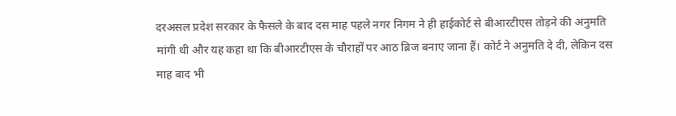दरअसल प्रदेश सरकार के फैसले के बाद दस माह पहले नगर निगम ने ही हाईकोर्ट से बीआरटीएस तोड़ने की अनुमति मांगी थी और यह कहा था कि बीआरटीएस के चौराहों पर आठ ब्रिज बनाए जाना हैं। कोर्ट ने अनुमति दे दी, लेकिन दस माह बाद भी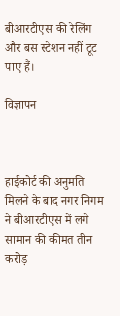बीआरटीएस की रेलिंग और बस स्टेशन नहीं टूट पाए हैं।

विज्ञापन



हाईकोर्ट की अनुमति मिलने के बाद नगर निगम ने बीआरटीएस में लगे सामान की कीमत तीन करोड़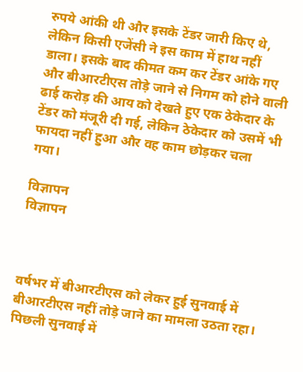रुपये आंकी थी और इसके टेंडर जारी किए थे, लेकिन किसी एजेंसी ने इस काम में हाथ नहीं डाला। इसके बाद कीमत कम कर टेंडर आंके गए और बीआरटीएस तोड़े जाने से निगम को होने वाली ढाई करोड़ की आय को देखते हुए एक ठेकेदार के टेंडर को मंजूरी दी गई, लेकिन ठेकेदार को उसमें भी फायदा नहीं हुआ और वह काम छोड़कर चला गया।

विज्ञापन
विज्ञापन



वर्षभर में बीआरटीएस को लेकर हुई सुनवाई में बीआरटीएस नहीं तोड़े जाने का मामला उठता रहा। पिछली सुनवाई में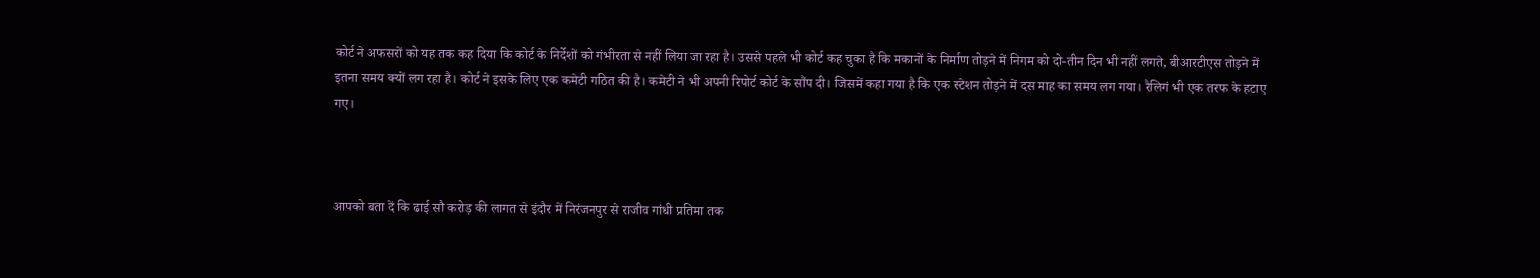कोर्ट ने अफसरों को यह तक कह दिया कि कोर्ट के निर्देशों को गंभीरता से नहीं लिया जा रहा है। उससे पहले भी कोर्ट कह चुका है कि मकानों के निर्माण तोड़ने में निगम को दो-तीन दिन भी नहीं लगते, बीआरटीएस तोड़ने में इतना समय क्यों लग रहा है। कोर्ट ने इसके लिए एक कमेटी गठित की है। कमेटी ने भी अपनी रिपोर्ट कोर्ट के सौंप दी। जिसमें कहा गया है कि एक स्टेशन तोड़ने में दस माह का समय लग गया। रैलिगं भी एक तरफ के हटाए गए।



आपको बता दें कि ढाई सौ करोड़ की लागत से इंदौर में निरंजनपुर से राजीव गांधी प्रतिमा तक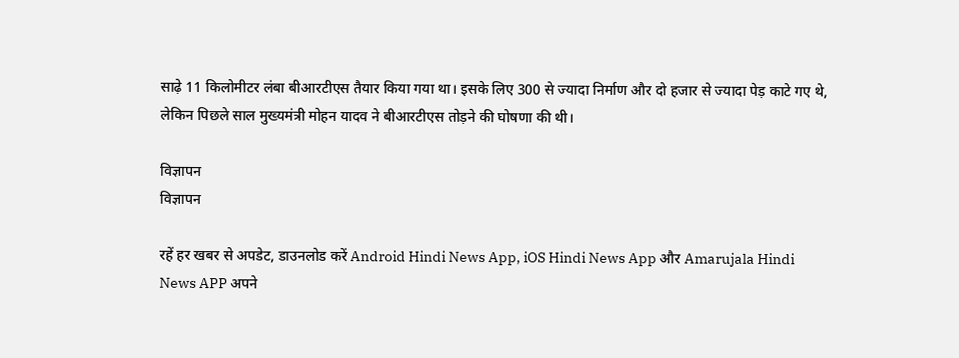साढ़े 11 किलोमीटर लंबा बीआरटीएस तैयार किया गया था। इसके लिए 300 से ज्यादा निर्माण और दो हजार से ज्यादा पेड़ काटे गए थे, लेकिन पिछले साल मुख्यमंत्री मोहन यादव ने बीआरटीएस तोड़ने की घोषणा की थी।

विज्ञापन
विज्ञापन

रहें हर खबर से अपडेट, डाउनलोड करें Android Hindi News App, iOS Hindi News App और Amarujala Hindi News APP अपने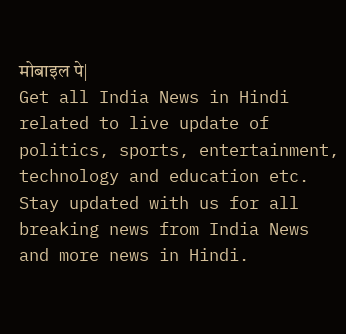मोबाइल पे|
Get all India News in Hindi related to live update of politics, sports, entertainment, technology and education etc. Stay updated with us for all breaking news from India News and more news in Hindi.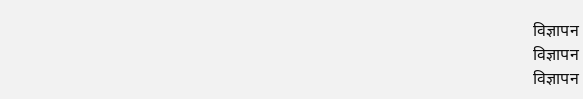विज्ञापन
विज्ञापन
विज्ञापन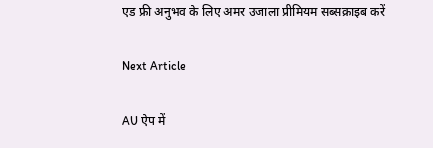एड फ्री अनुभव के लिए अमर उजाला प्रीमियम सब्सक्राइब करें

Next Article

AU ऐप में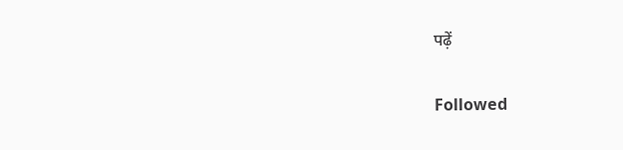पढ़ें

Followed